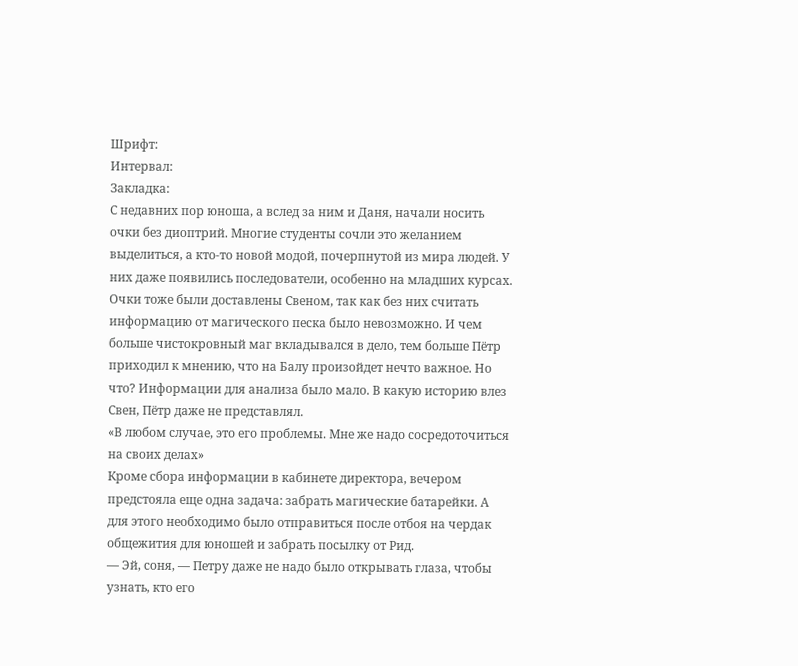Шрифт:
Интервал:
Закладка:
С недавних пор юноша, а вслед за ним и Даня, начали носить очки без диоптрий. Многие студенты сочли это желанием выделиться, а кто-то новой модой, почерпнутой из мира людей. У них даже появились последователи, особенно на младших курсах.
Очки тоже были доставлены Свеном, так как без них считать информацию от магического песка было невозможно. И чем больше чистокровный маг вкладывался в дело, тем больше Пётр приходил к мнению, что на Балу произойдет нечто важное. Но что? Информации для анализа было мало. В какую историю влез Свен, Пётр даже не представлял.
«В любом случае, это его проблемы. Мне же надо сосредоточиться на своих делах»
Кроме сбора информации в кабинете директора, вечером предстояла еще одна задача: забрать магические батарейки. А для этого необходимо было отправиться после отбоя на чердак общежития для юношей и забрать посылку от Рид.
— Эй, соня, — Петру даже не надо было открывать глаза, чтобы узнать, кто его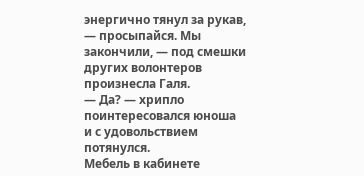энергично тянул за рукав, — просыпайся. Мы закончили, — под смешки других волонтеров произнесла Галя.
— Да? — хрипло поинтересовался юноша и с удовольствием потянулся.
Мебель в кабинете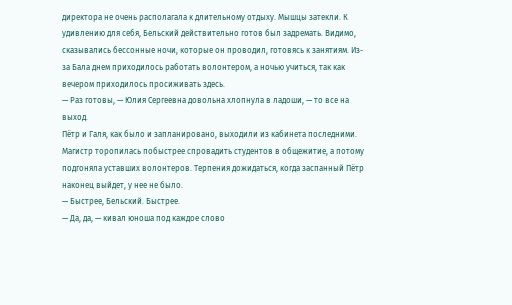директора не очень располагала к длительному отдыху. Мышцы затекли. К удивлению для себя, Бельский действительно готов был задремать. Видимо, сказывались бессонные ночи, которые он проводил, готовясь к занятиям. Из-за Бала днем приходилось работать волонтером, а ночью учиться, так как вечером приходилось просиживать здесь.
— Раз готовы, — Юлия Сергеевна довольна хлопнула в ладоши, — то все на выход.
Пётр и Галя, как было и запланировано, выходили из кабинета последними. Магистр торопилась побыстрее спровадить студентов в общежитие, а потому подгоняла уставших волонтеров. Терпения дожидаться, когда заспанный Пётр наконец выйдет, у нее не было.
— Быстрее, Бельский. Быстрее.
— Да, да, — кивал юноша под каждое слово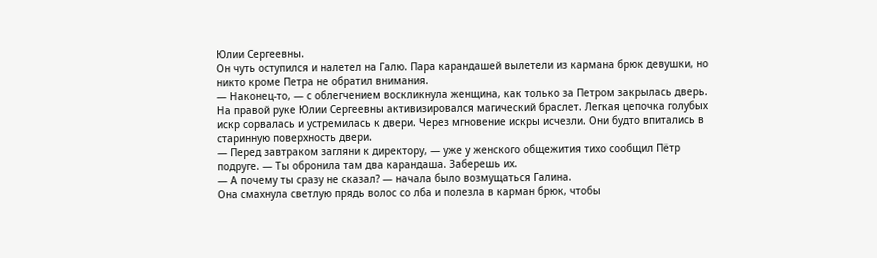Юлии Сергеевны.
Он чуть оступился и налетел на Галю. Пара карандашей вылетели из кармана брюк девушки, но никто кроме Петра не обратил внимания.
— Наконец-то, — с облегчением воскликнула женщина, как только за Петром закрылась дверь. На правой руке Юлии Сергеевны активизировался магический браслет. Легкая цепочка голубых искр сорвалась и устремилась к двери. Через мгновение искры исчезли. Они будто впитались в старинную поверхность двери.
— Перед завтраком загляни к директору, — уже у женского общежития тихо сообщил Пётр подруге. — Ты обронила там два карандаша. Заберешь их.
— А почему ты сразу не сказал? — начала было возмущаться Галина.
Она смахнула светлую прядь волос со лба и полезла в карман брюк, чтобы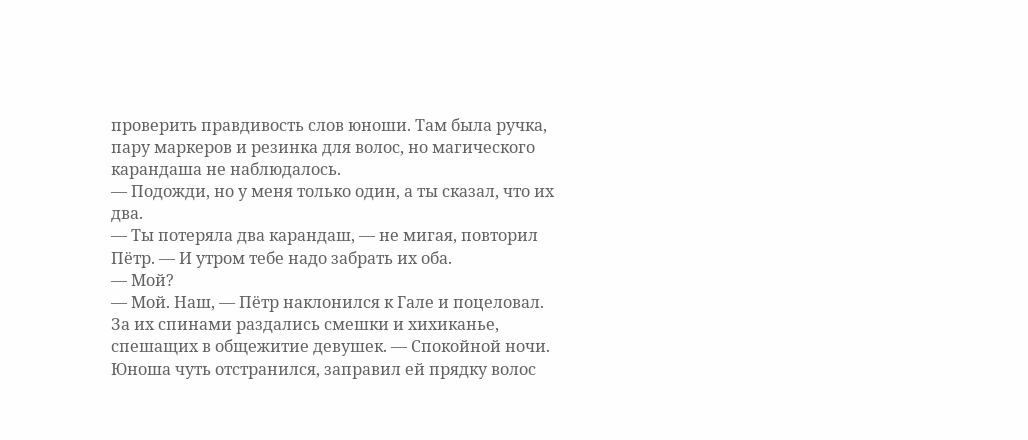проверить правдивость слов юноши. Там была ручка, пару маркеров и резинка для волос, но магического карандаша не наблюдалось.
— Подожди, но у меня только один, а ты сказал, что их два.
— Ты потеряла два карандаш, — не мигая, повторил Пётр. — И утром тебе надо забрать их оба.
— Мой?
— Мой. Наш, — Пётр наклонился к Гале и поцеловал. За их спинами раздались смешки и хихиканье, спешащих в общежитие девушек. — Спокойной ночи.
Юноша чуть отстранился, заправил ей прядку волос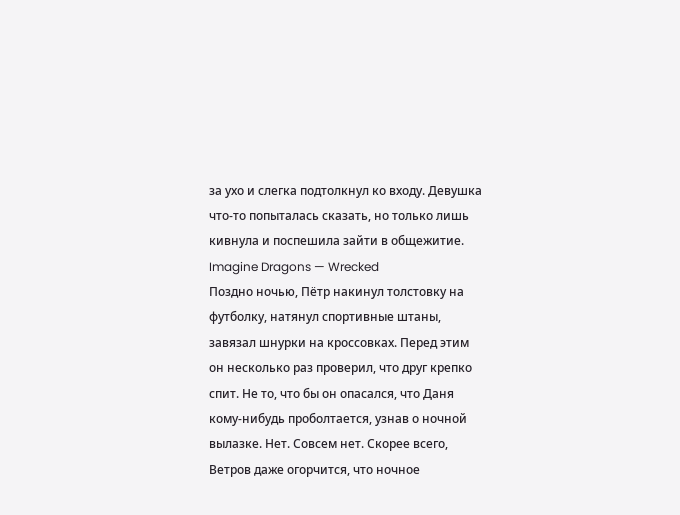за ухо и слегка подтолкнул ко входу. Девушка что-то попыталась сказать, но только лишь кивнула и поспешила зайти в общежитие.
Imagine Dragons — Wrecked
Поздно ночью, Пётр накинул толстовку на футболку, натянул спортивные штаны, завязал шнурки на кроссовках. Перед этим он несколько раз проверил, что друг крепко спит. Не то, что бы он опасался, что Даня кому-нибудь проболтается, узнав о ночной вылазке. Нет. Совсем нет. Скорее всего, Ветров даже огорчится, что ночное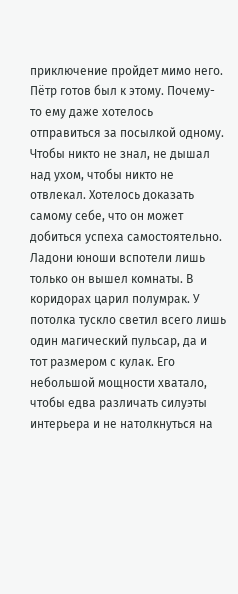приключение пройдет мимо него.
Пётр готов был к этому. Почему-то ему даже хотелось отправиться за посылкой одному. Чтобы никто не знал, не дышал над ухом, чтобы никто не отвлекал. Хотелось доказать самому себе, что он может добиться успеха самостоятельно.
Ладони юноши вспотели лишь только он вышел комнаты. В коридорах царил полумрак. У потолка тускло светил всего лишь один магический пульсар, да и тот размером с кулак. Его небольшой мощности хватало, чтобы едва различать силуэты интерьера и не натолкнуться на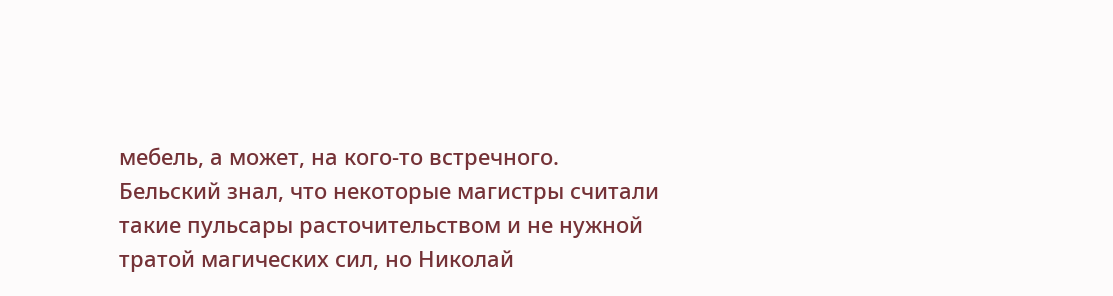мебель, а может, на кого-то встречного.
Бельский знал, что некоторые магистры считали такие пульсары расточительством и не нужной тратой магических сил, но Николай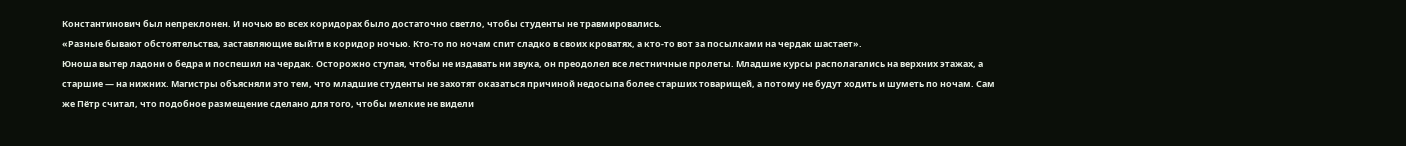Константинович был непреклонен. И ночью во всех коридорах было достаточно светло, чтобы студенты не травмировались.
«Разные бывают обстоятельства, заставляющие выйти в коридор ночью. Кто-то по ночам спит сладко в своих кроватях, а кто-то вот за посылками на чердак шастает».
Юноша вытер ладони о бедра и поспешил на чердак. Осторожно ступая, чтобы не издавать ни звука, он преодолел все лестничные пролеты. Младшие курсы располагались на верхних этажах, а старшие — на нижних. Магистры объясняли это тем, что младшие студенты не захотят оказаться причиной недосыпа более старших товарищей, а потому не будут ходить и шуметь по ночам. Сам же Пётр считал, что подобное размещение сделано для того, чтобы мелкие не видели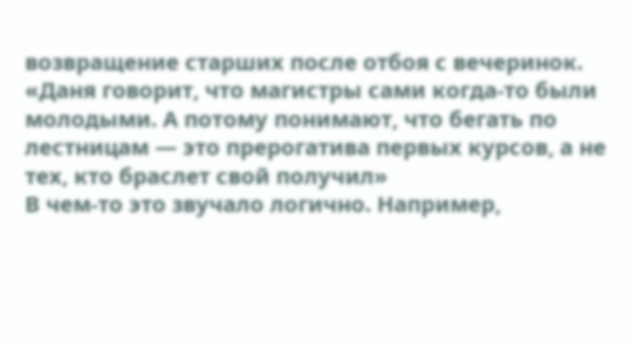возвращение старших после отбоя с вечеринок.
«Даня говорит, что магистры сами когда-то были молодыми. А потому понимают, что бегать по лестницам — это прерогатива первых курсов, а не тех, кто браслет свой получил»
В чем-то это звучало логично. Например,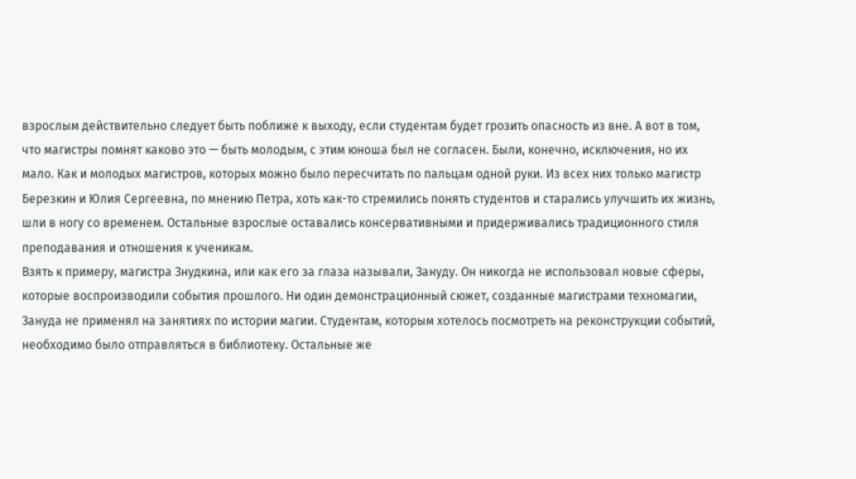взрослым действительно следует быть поближе к выходу, если студентам будет грозить опасность из вне. А вот в том, что магистры помнят каково это — быть молодым, с этим юноша был не согласен. Были, конечно, исключения, но их мало. Как и молодых магистров, которых можно было пересчитать по пальцам одной руки. Из всех них только магистр Березкин и Юлия Сергеевна, по мнению Петра, хоть как-то стремились понять студентов и старались улучшить их жизнь, шли в ногу со временем. Остальные взрослые оставались консервативными и придерживались традиционного стиля преподавания и отношения к ученикам.
Взять к примеру, магистра Знудкина, или как его за глаза называли, Зануду. Он никогда не использовал новые сферы, которые воспроизводили события прошлого. Ни один демонстрационный сюжет, созданные магистрами техномагии, Зануда не применял на занятиях по истории магии. Студентам, которым хотелось посмотреть на реконструкции событий, необходимо было отправляться в библиотеку. Остальные же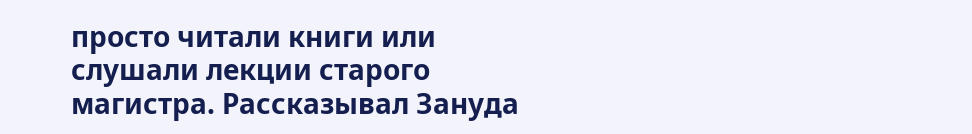просто читали книги или слушали лекции старого магистра. Рассказывал Зануда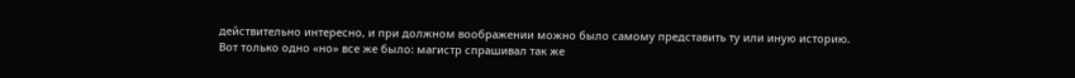действительно интересно, и при должном воображении можно было самому представить ту или иную историю. Вот только одно «но» все же было: магистр спрашивал так же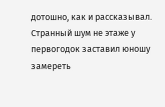дотошно, как и рассказывал.
Странный шум не этаже у первогодок заставил юношу замереть